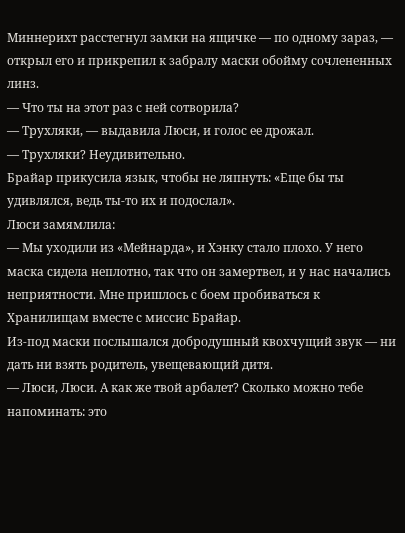Миннерихт расстегнул замки на ящичке — по одному зараз, — открыл его и прикрепил к забралу маски обойму сочлененных линз.
— Что ты на этот раз с ней сотворила?
— Трухляки, — выдавила Люси, и голос ее дрожал.
— Трухляки? Неудивительно.
Брайар прикусила язык, чтобы не ляпнуть: «Еще бы ты удивлялся, ведь ты-то их и подослал».
Люси замямлила:
— Мы уходили из «Мейнарда», и Хэнку стало плохо. У него маска сидела неплотно, так что он замертвел, и у нас начались неприятности. Мне пришлось с боем пробиваться к Хранилищам вместе с миссис Брайар.
Из-под маски послышался добродушный квохчущий звук — ни дать ни взять родитель, увещевающий дитя.
— Люси, Люси. А как же твой арбалет? Сколько можно тебе напоминать: это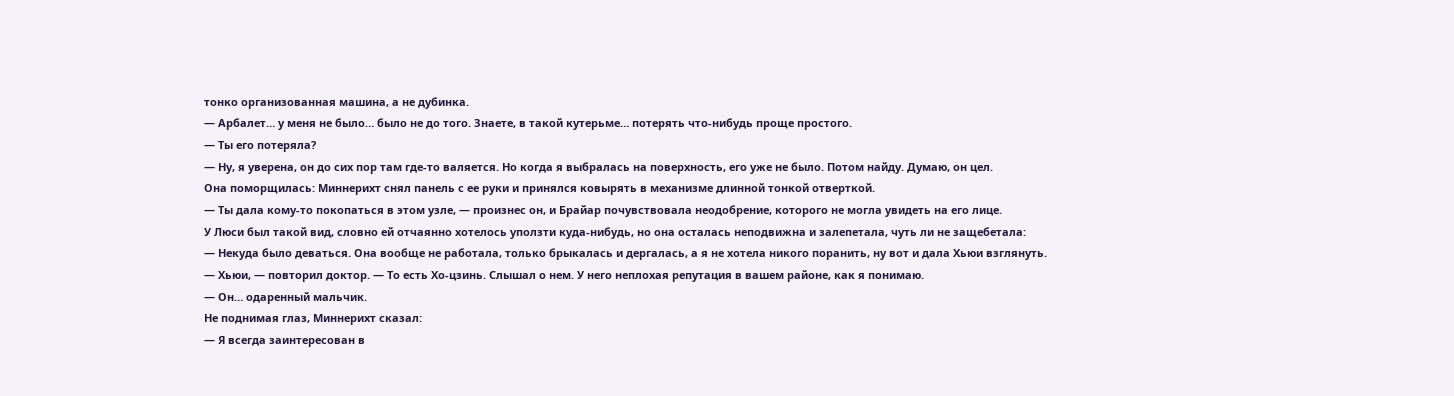тонко организованная машина, а не дубинка.
— Арбалет… у меня не было… было не до того. Знаете, в такой кутерьме… потерять что-нибудь проще простого.
— Ты его потеряла?
— Ну, я уверена, он до сих пор там где-то валяется. Но когда я выбралась на поверхность, его уже не было. Потом найду. Думаю, он цел.
Она поморщилась: Миннерихт снял панель с ее руки и принялся ковырять в механизме длинной тонкой отверткой.
— Ты дала кому-то покопаться в этом узле, — произнес он, и Брайар почувствовала неодобрение, которого не могла увидеть на его лице.
У Люси был такой вид, словно ей отчаянно хотелось уползти куда-нибудь, но она осталась неподвижна и залепетала, чуть ли не защебетала:
— Некуда было деваться. Она вообще не работала, только брыкалась и дергалась, а я не хотела никого поранить, ну вот и дала Хьюи взглянуть.
— Хьюи, — повторил доктор. — То есть Хо-цзинь. Слышал о нем. У него неплохая репутация в вашем районе, как я понимаю.
— Он… одаренный мальчик.
Не поднимая глаз, Миннерихт сказал:
— Я всегда заинтересован в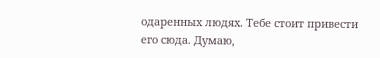одаренных людях. Тебе стоит привести его сюда. Думаю,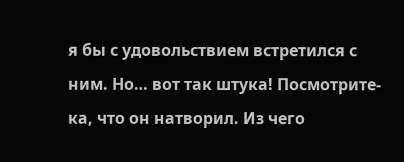я бы с удовольствием встретился с ним. Но… вот так штука! Посмотрите-ка, что он натворил. Из чего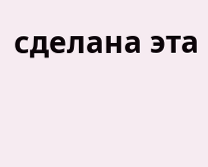сделана эта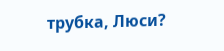трубка, Люси?